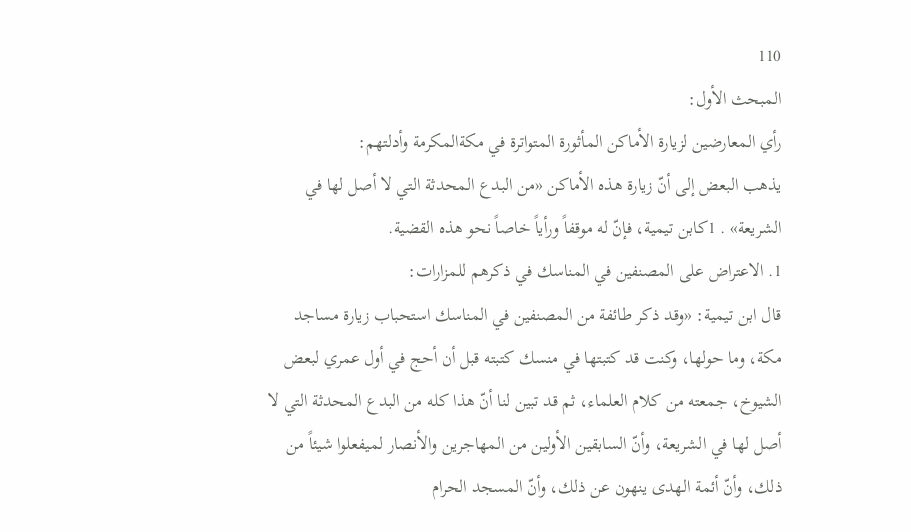110
المبحث الأول:
رأي المعارضين لزيارة الأماكن المأثورة المتواترة في مكةالمكرمة وأدلتهم:
يذهب البعض إلى أنّ زيارة هذه الأماكن «من البدع المحدثة التي لا أصل لها في الشريعة» . 1كابن تيمية، فإنّ له موقفاً ورأياً خاصاً نحو هذه القضية.
1. الاعتراض على المصنفين في المناسك في ذكرهم للمزارات:
قال ابن تيمية: «وقد ذكر طائفة من المصنفين في المناسك استحباب زيارة مساجد مكة، وما حولها، وكنت قد كتبتها في منسك كتبته قبل أن أحج في أول عمري لبعض الشيوخ، جمعته من كلام العلماء، ثم قد تبين لنا أنّ هذا كله من البدع المحدثة التي لا أصل لها في الشريعة، وأنّ السابقين الأولين من المهاجرين والأنصار لميفعلوا شيئاً من ذلك، وأنّ أئمة الهدى ينهون عن ذلك، وأنّ المسجد الحرام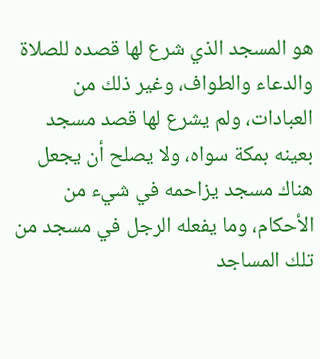هو المسجد الذي شرع لها قصده للصلاة والدعاء والطواف، وغير ذلك من العبادات، ولم يشرع لها قصد مسجد بعينه بمكة سواه، ولا يصلح أن يجعل هناك مسجد يزاحمه في شيء من الأحكام، وما يفعله الرجل في مسجد من تلك المساجد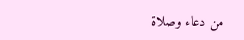من دعاء وصلاة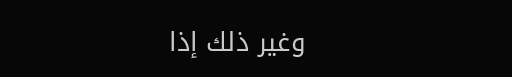وغير ذلك إذا